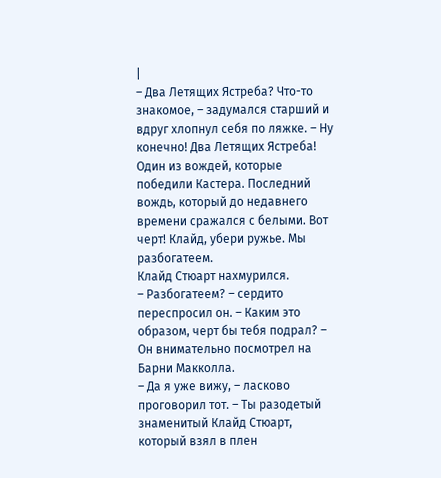|
– Два Летящих Ястреба? Что-то знакомое, – задумался старший и вдруг хлопнул себя по ляжке. – Ну конечно! Два Летящих Ястреба! Один из вождей, которые победили Кастера. Последний вождь, который до недавнего времени сражался с белыми. Вот черт! Клайд, убери ружье. Мы разбогатеем.
Клайд Стюарт нахмурился.
– Разбогатеем? – сердито переспросил он. – Каким это образом, черт бы тебя подрал? – Он внимательно посмотрел на Барни Макколла.
– Да я уже вижу, – ласково проговорил тот. – Ты разодетый знаменитый Клайд Стюарт, который взял в плен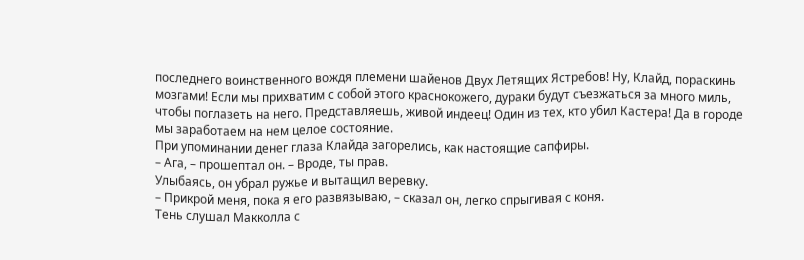последнего воинственного вождя племени шайенов Двух Летящих Ястребов! Ну, Клайд, пораскинь мозгами! Если мы прихватим с собой этого краснокожего, дураки будут съезжаться за много миль, чтобы поглазеть на него. Представляешь, живой индеец! Один из тех, кто убил Кастера! Да в городе мы заработаем на нем целое состояние.
При упоминании денег глаза Клайда загорелись, как настоящие сапфиры.
– Ага, – прошептал он. – Вроде, ты прав.
Улыбаясь, он убрал ружье и вытащил веревку.
– Прикрой меня, пока я его развязываю, – сказал он, легко спрыгивая с коня.
Тень слушал Макколла с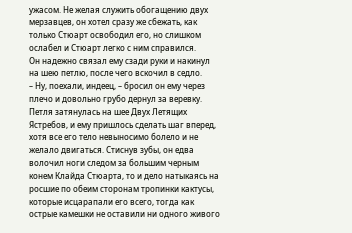ужасом. Не желая служить обогащению двух мерзавцев, он хотел сразу же сбежать, как только Стюарт освободил его, но слишком ослабел и Стюарт легко с ним справился.
Он надежно связал ему сзади руки и накинул на шею петлю, после чего вскочил в седло.
– Ну, поехали, индеец, – бросил он ему через плечо и довольно грубо дернул за веревку.
Петля затянулась на шее Двух Летящих Ястребов, и ему пришлось сделать шаг вперед, хотя все его тело невыносимо болело и не желало двигаться. Стиснув зубы, он едва волочил ноги следом за большим черным конем Клайда Стюарта, то и дело натыкаясь на росшие по обеим сторонам тропинки кактусы, которые исцарапали его всего, тогда как острые камешки не оставили ни одного живого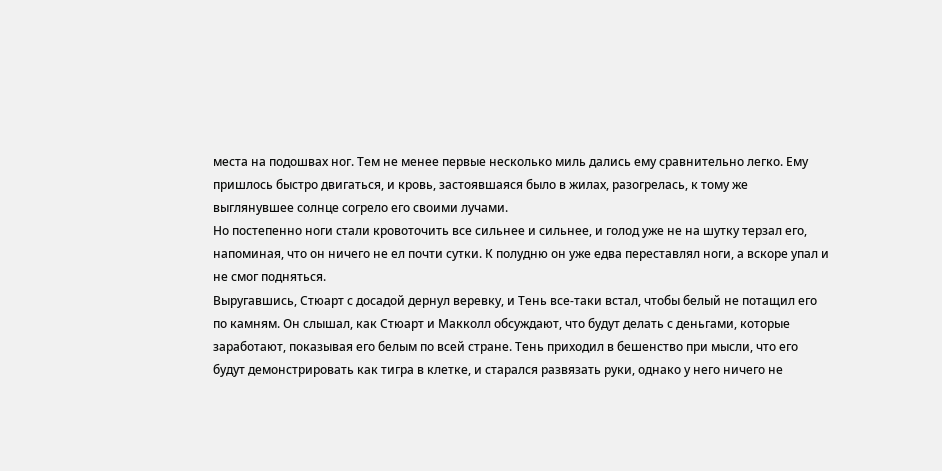места на подошвах ног. Тем не менее первые несколько миль дались ему сравнительно легко. Ему пришлось быстро двигаться, и кровь, застоявшаяся было в жилах, разогрелась, к тому же выглянувшее солнце согрело его своими лучами.
Но постепенно ноги стали кровоточить все сильнее и сильнее, и голод уже не на шутку терзал его, напоминая, что он ничего не ел почти сутки. К полудню он уже едва переставлял ноги, а вскоре упал и не смог подняться.
Выругавшись, Стюарт с досадой дернул веревку, и Тень все-таки встал, чтобы белый не потащил его по камням. Он слышал, как Стюарт и Макколл обсуждают, что будут делать с деньгами, которые заработают, показывая его белым по всей стране. Тень приходил в бешенство при мысли, что его будут демонстрировать как тигра в клетке, и старался развязать руки, однако у него ничего не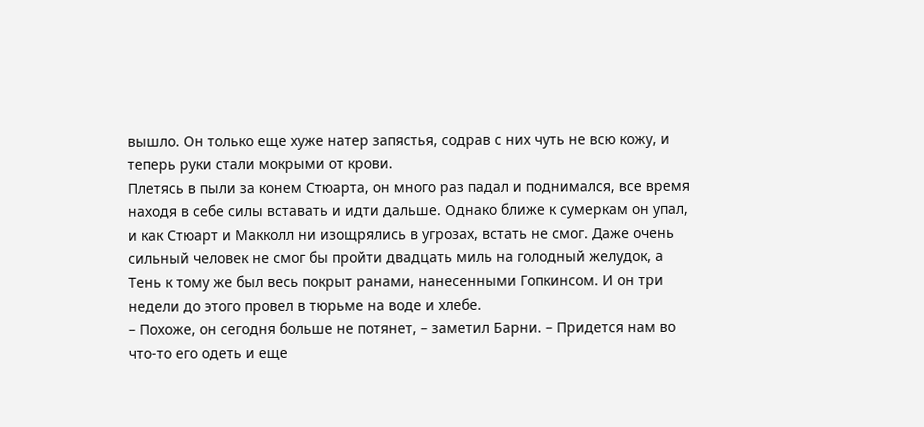вышло. Он только еще хуже натер запястья, содрав с них чуть не всю кожу, и теперь руки стали мокрыми от крови.
Плетясь в пыли за конем Стюарта, он много раз падал и поднимался, все время находя в себе силы вставать и идти дальше. Однако ближе к сумеркам он упал, и как Стюарт и Макколл ни изощрялись в угрозах, встать не смог. Даже очень сильный человек не смог бы пройти двадцать миль на голодный желудок, а Тень к тому же был весь покрыт ранами, нанесенными Гопкинсом. И он три недели до этого провел в тюрьме на воде и хлебе.
– Похоже, он сегодня больше не потянет, – заметил Барни. – Придется нам во что-то его одеть и еще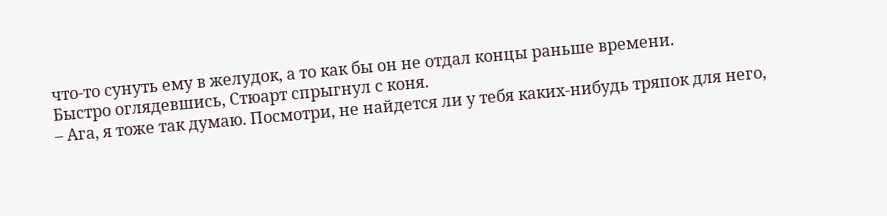что-то сунуть ему в желудок, а то как бы он не отдал концы раньше времени.
Быстро оглядевшись, Стюарт спрыгнул с коня.
– Ага, я тоже так думаю. Посмотри, не найдется ли у тебя каких-нибудь тряпок для него,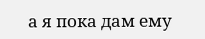а я пока дам ему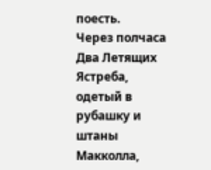поесть.
Через полчаса Два Летящих Ястреба, одетый в рубашку и штаны Макколла,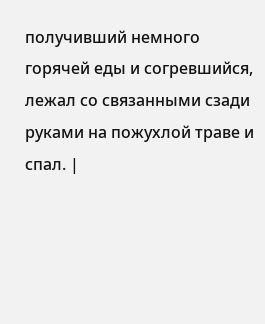получивший немного горячей еды и согревшийся, лежал со связанными сзади руками на пожухлой траве и спал. |